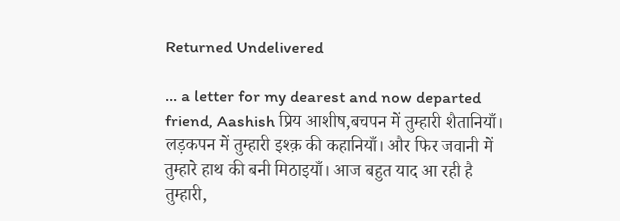Returned Undelivered

… a letter for my dearest and now departed friend, Aashish प्रिय आशीष,बचपन में तुम्हारी शैतानियाँ। लड़कपन में तुम्हारी इश्क़ की कहानियाँ। और फिर जवानी में तुम्हारे हाथ की बनी मिठाइयाँ। आज बहुत याद आ रही है तुम्हारी,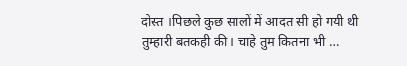दोस्त ।पिछले कुछ सालों में आदत सी हो गयी थी तुम्हारी बतकही की। चाहे तुम कितना भी …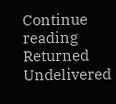Continue reading Returned Undelivered